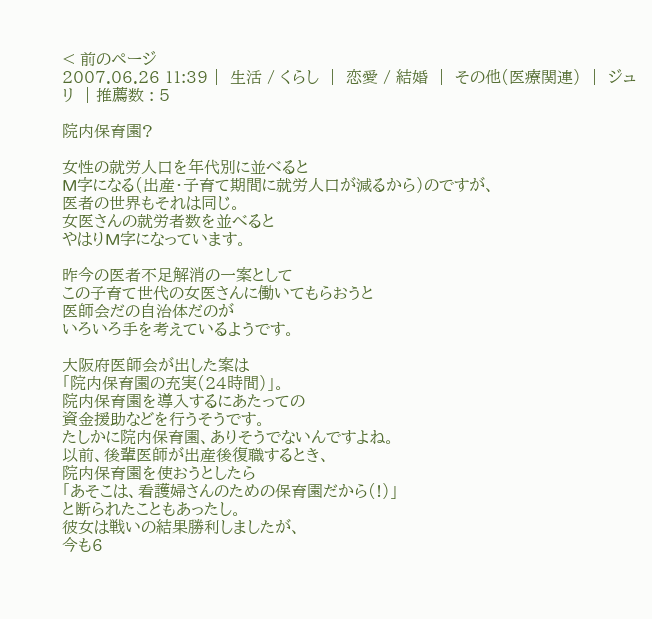< 前のページ
2007.06.26 11:39 |  生活 / くらし  |  恋愛 / 結婚  |  その他(医療関連)  |  ジュリ  | 推薦数 : 5

院内保育園?

女性の就労人口を年代別に並べると
M字になる(出産・子育て期間に就労人口が減るから)のですが、
医者の世界もそれは同じ。
女医さんの就労者数を並べると
やはりM字になっています。

昨今の医者不足解消の一案として
この子育て世代の女医さんに働いてもらおうと
医師会だの自治体だのが
いろいろ手を考えているようです。

大阪府医師会が出した案は
「院内保育園の充実(24時間)」。
院内保育園を導入するにあたっての
資金援助などを行うそうです。
たしかに院内保育園、ありそうでないんですよね。
以前、後輩医師が出産後復職するとき、
院内保育園を使おうとしたら
「あそこは、看護婦さんのための保育園だから(!)」
と断られたこともあったし。
彼女は戦いの結果勝利しましたが、
今も6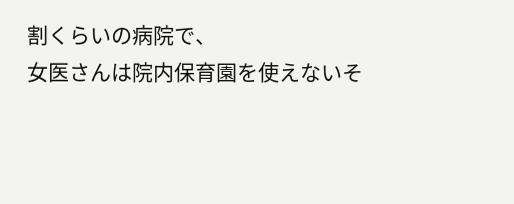割くらいの病院で、
女医さんは院内保育園を使えないそ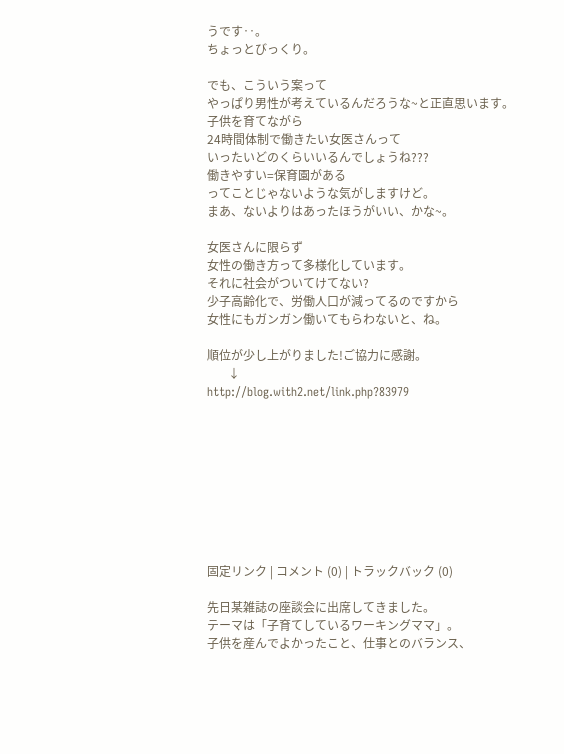うです‥。
ちょっとびっくり。

でも、こういう案って
やっぱり男性が考えているんだろうな~と正直思います。
子供を育てながら
24時間体制で働きたい女医さんって
いったいどのくらいいるんでしょうね???
働きやすい=保育園がある
ってことじゃないような気がしますけど。
まあ、ないよりはあったほうがいい、かな~。

女医さんに限らず
女性の働き方って多様化しています。
それに社会がついてけてない?
少子高齢化で、労働人口が減ってるのですから
女性にもガンガン働いてもらわないと、ね。

順位が少し上がりました!ご協力に感謝。
       ↓
http://blog.with2.net/link.php?83979









固定リンク | コメント (0) | トラックバック (0)

先日某雑誌の座談会に出席してきました。
テーマは「子育てしているワーキングママ」。
子供を産んでよかったこと、仕事とのバランス、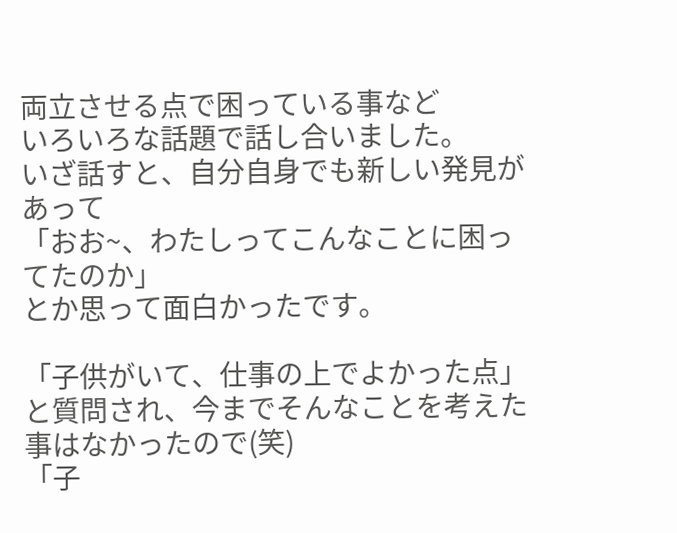両立させる点で困っている事など
いろいろな話題で話し合いました。
いざ話すと、自分自身でも新しい発見があって
「おお~、わたしってこんなことに困ってたのか」
とか思って面白かったです。

「子供がいて、仕事の上でよかった点」
と質問され、今までそんなことを考えた事はなかったので(笑)
「子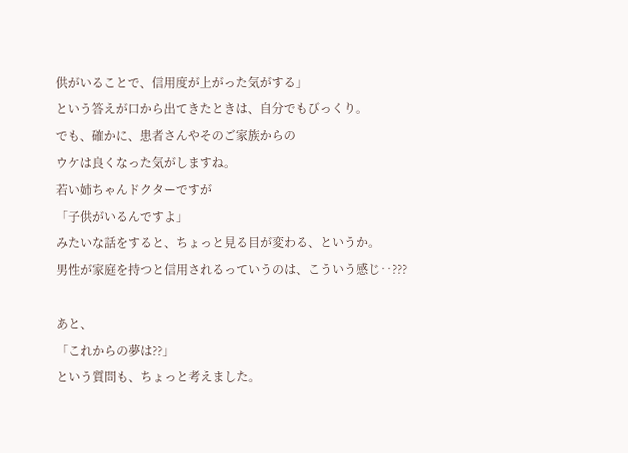供がいることで、信用度が上がった気がする」
という答えが口から出てきたときは、自分でもびっくり。
でも、確かに、患者さんやそのご家族からの
ウケは良くなった気がしますね。
若い姉ちゃんドクターですが
「子供がいるんですよ」
みたいな話をすると、ちょっと見る目が変わる、というか。
男性が家庭を持つと信用されるっていうのは、こういう感じ‥???

あと、
「これからの夢は??」
という質問も、ちょっと考えました。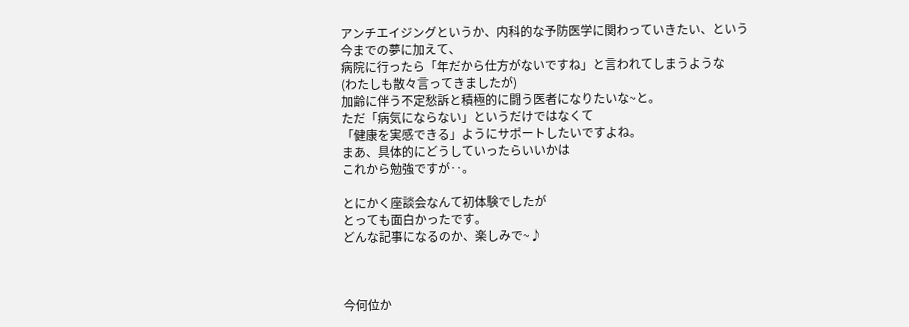アンチエイジングというか、内科的な予防医学に関わっていきたい、という
今までの夢に加えて、
病院に行ったら「年だから仕方がないですね」と言われてしまうような
(わたしも散々言ってきましたが)
加齢に伴う不定愁訴と積極的に闘う医者になりたいな~と。
ただ「病気にならない」というだけではなくて
「健康を実感できる」ようにサポートしたいですよね。
まあ、具体的にどうしていったらいいかは
これから勉強ですが‥。

とにかく座談会なんて初体験でしたが
とっても面白かったです。
どんな記事になるのか、楽しみで~♪



今何位か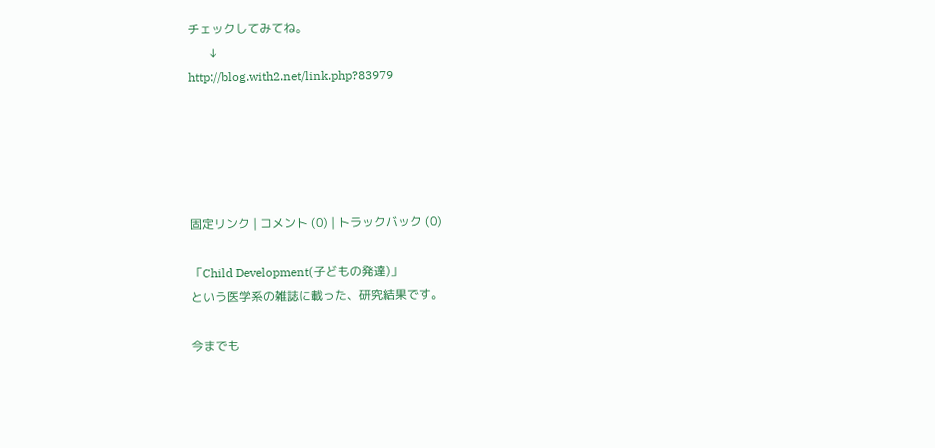チェックしてみてね。
       ↓
http://blog.with2.net/link.php?83979





固定リンク | コメント (0) | トラックバック (0)

「Child Development(子どもの発達)」
という医学系の雑誌に載った、研究結果です。

今までも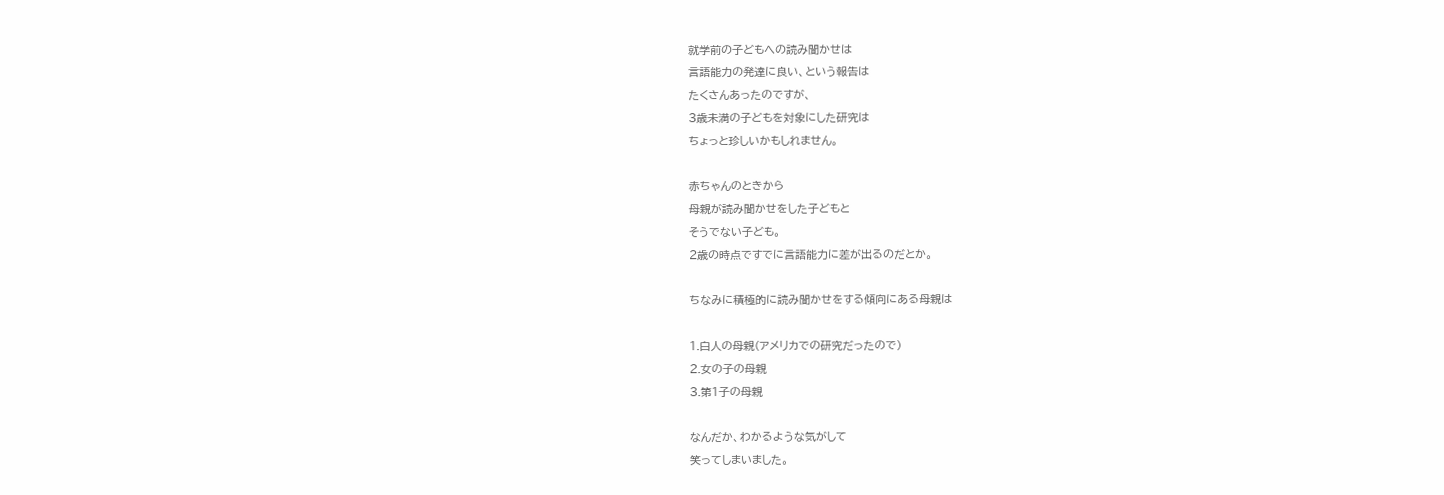就学前の子どもへの読み聞かせは
言語能力の発達に良い、という報告は
たくさんあったのですが、
3歳未満の子どもを対象にした研究は
ちょっと珍しいかもしれません。

赤ちゃんのときから
母親が読み聞かせをした子どもと
そうでない子ども。
2歳の時点ですでに言語能力に差が出るのだとか。

ちなみに積極的に読み聞かせをする傾向にある母親は

1.白人の母親(アメリカでの研究だったので)
2.女の子の母親
3.第1子の母親

なんだか、わかるような気がして
笑ってしまいました。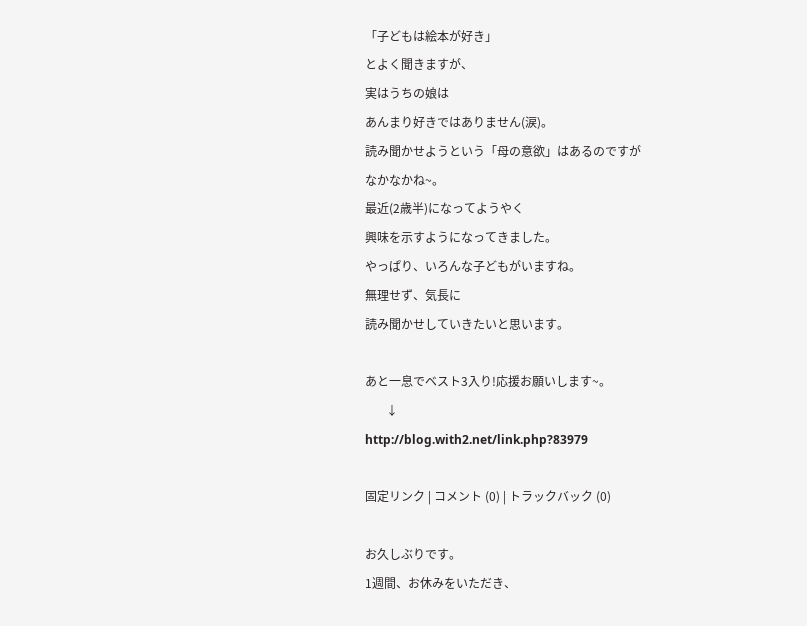「子どもは絵本が好き」
とよく聞きますが、
実はうちの娘は
あんまり好きではありません(涙)。
読み聞かせようという「母の意欲」はあるのですが
なかなかね~。
最近(2歳半)になってようやく
興味を示すようになってきました。
やっぱり、いろんな子どもがいますね。
無理せず、気長に
読み聞かせしていきたいと思います。

あと一息でベスト3入り!応援お願いします~。
       ↓
http://blog.with2.net/link.php?83979

固定リンク | コメント (0) | トラックバック (0)

お久しぶりです。
1週間、お休みをいただき、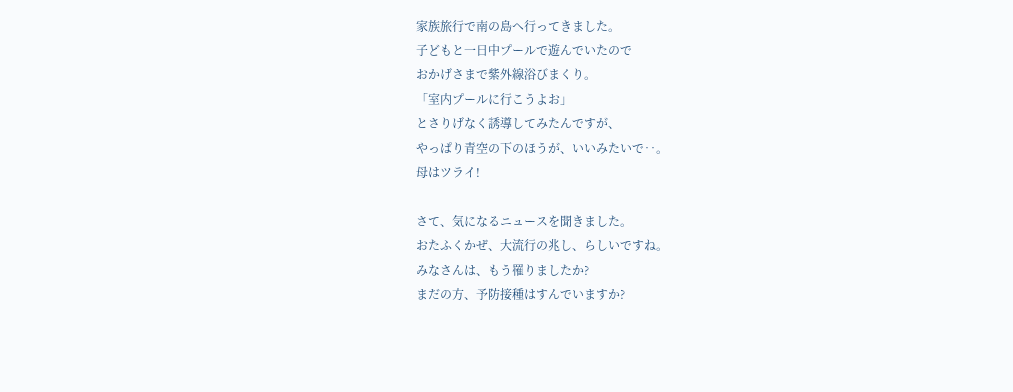家族旅行で南の島へ行ってきました。
子どもと一日中プールで遊んでいたので
おかげさまで紫外線浴びまくり。
「室内プールに行こうよお」
とさりげなく誘導してみたんですが、
やっぱり青空の下のほうが、いいみたいで‥。
母はツライ!

さて、気になるニュースを聞きました。
おたふくかぜ、大流行の兆し、らしいですね。
みなさんは、もう罹りましたか?
まだの方、予防接種はすんでいますか?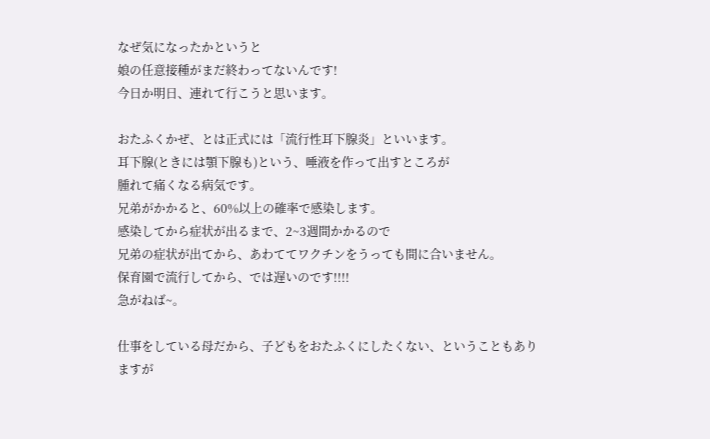なぜ気になったかというと
娘の任意接種がまだ終わってないんです!
今日か明日、連れて行こうと思います。

おたふくかぜ、とは正式には「流行性耳下腺炎」といいます。
耳下腺(ときには顎下腺も)という、唾液を作って出すところが
腫れて痛くなる病気です。
兄弟がかかると、60%以上の確率で感染します。
感染してから症状が出るまで、2~3週間かかるので
兄弟の症状が出てから、あわててワクチンをうっても間に合いません。
保育園で流行してから、では遅いのです!!!!
急がねば~。

仕事をしている母だから、子どもをおたふくにしたくない、ということもありますが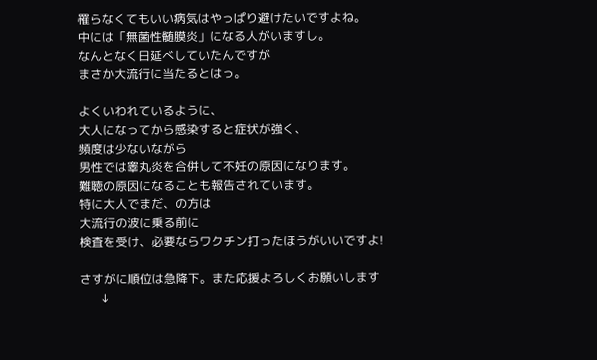罹らなくてもいい病気はやっぱり避けたいですよね。
中には「無菌性髄膜炎」になる人がいますし。
なんとなく日延べしていたんですが
まさか大流行に当たるとはっ。

よくいわれているように、
大人になってから感染すると症状が強く、
頻度は少ないながら
男性では睾丸炎を合併して不妊の原因になります。
難聴の原因になることも報告されています。
特に大人でまだ、の方は
大流行の波に乗る前に
検査を受け、必要ならワクチン打ったほうがいいですよ!

さすがに順位は急降下。また応援よろしくお願いします
       ↓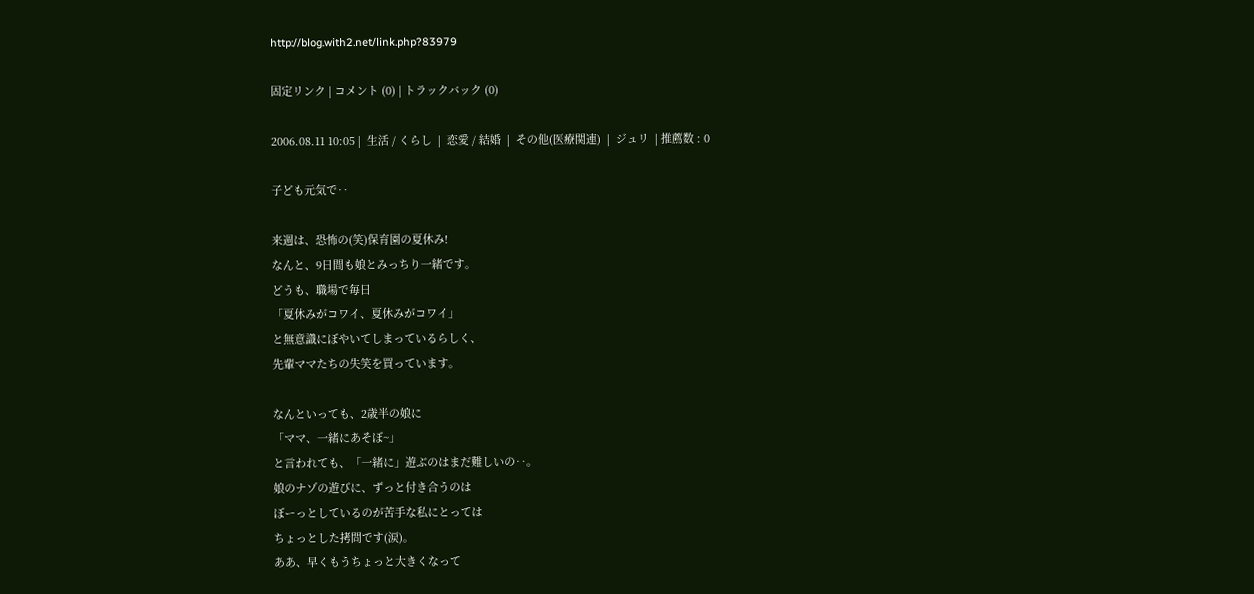http://blog.with2.net/link.php?83979

固定リンク | コメント (0) | トラックバック (0)

2006.08.11 10:05 |  生活 / くらし  |  恋愛 / 結婚  |  その他(医療関連)  |  ジュリ  | 推薦数 : 0

子ども元気で‥

来週は、恐怖の(笑)保育園の夏休み!
なんと、9日間も娘とみっちり一緒です。
どうも、職場で毎日
「夏休みがコワイ、夏休みがコワイ」
と無意識にぼやいてしまっているらしく、
先輩ママたちの失笑を買っています。

なんといっても、2歳半の娘に
「ママ、一緒にあそぼ~」
と言われても、「一緒に」遊ぶのはまだ難しいの‥。
娘のナゾの遊びに、ずっと付き合うのは
ぼーっとしているのが苦手な私にとっては
ちょっとした拷問です(涙)。
ああ、早くもうちょっと大きくなって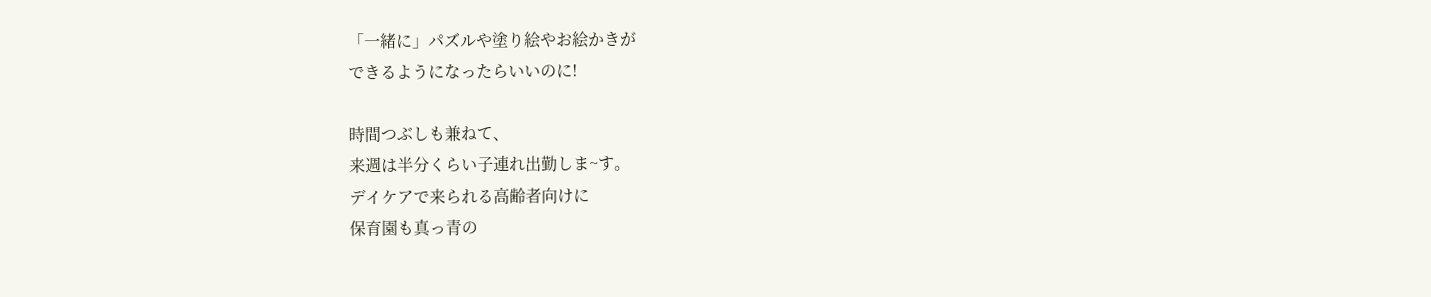「一緒に」パズルや塗り絵やお絵かきが
できるようになったらいいのに!

時間つぶしも兼ねて、
来週は半分くらい子連れ出勤しま~す。
デイケアで来られる高齢者向けに
保育園も真っ青の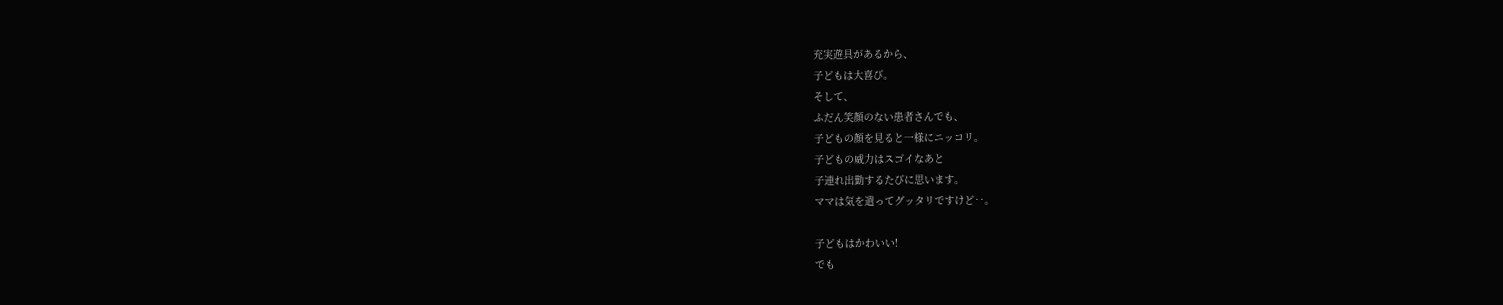充実遊具があるから、
子どもは大喜び。
そして、
ふだん笑顔のない患者さんでも、
子どもの顔を見ると一様にニッコリ。
子どもの威力はスゴイなあと
子連れ出勤するたびに思います。
ママは気を遣ってグッタリですけど‥。

子どもはかわいい!
でも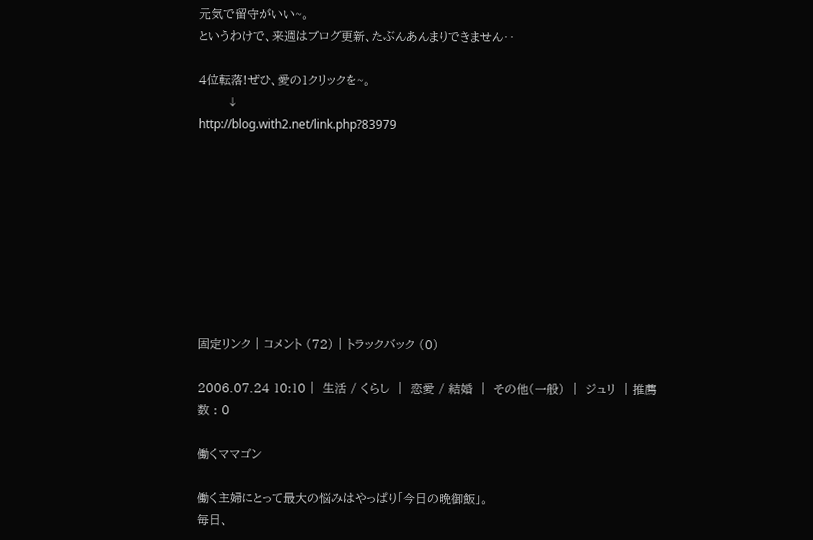元気で留守がいい~。
というわけで、来週はブログ更新、たぶんあんまりできません‥

4位転落!ぜひ、愛の1クリックを~。
       ↓
http://blog.with2.net/link.php?83979









固定リンク | コメント (72) | トラックバック (0)

2006.07.24 10:10 |  生活 / くらし  |  恋愛 / 結婚  |  その他(一般)  |  ジュリ  | 推薦数 : 0

働くママゴン

働く主婦にとって最大の悩みはやっぱり「今日の晩御飯」。
毎日、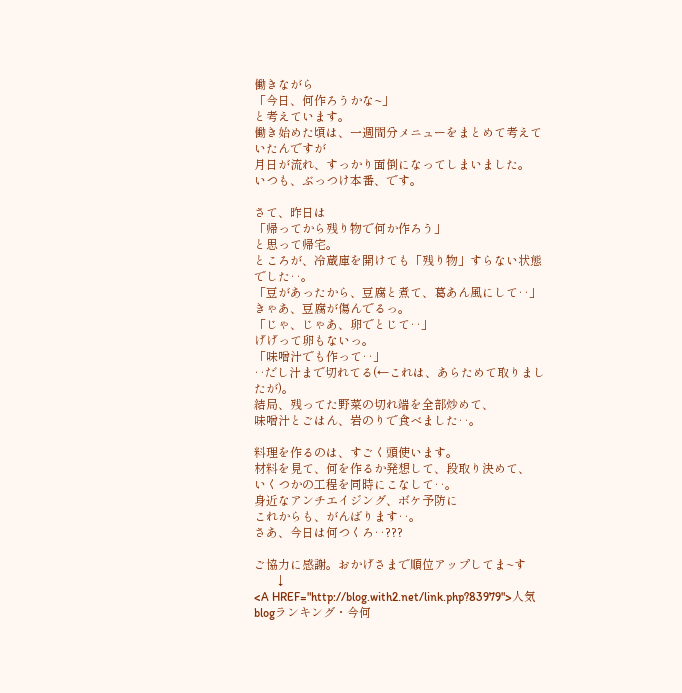働きながら
「今日、何作ろうかな~」
と考えています。
働き始めた頃は、一週間分メニューをまとめて考えていたんですが
月日が流れ、すっかり面倒になってしまいました。
いつも、ぶっつけ本番、です。

さて、昨日は
「帰ってから残り物で何か作ろう」
と思って帰宅。
ところが、冷蔵庫を開けても「残り物」すらない状態でした‥。
「豆があったから、豆腐と煮て、葛あん風にして‥」
きゃあ、豆腐が傷んでるっ。
「じゃ、じゃあ、卵でとじて‥」
げげって卵もないっ。
「味噌汁でも作って‥」
‥だし汁まで切れてる(←これは、あらためて取りましたが)。
結局、残ってた野菜の切れ端を全部炒めて、
味噌汁とごはん、岩のりで食べました‥。

料理を作るのは、すごく頭使います。
材料を見て、何を作るか発想して、段取り決めて、
いくつかの工程を同時にこなして‥。
身近なアンチエイジング、ボケ予防に
これからも、がんばります‥。
さあ、今日は何つくろ‥???

ご協力に感謝。おかげさまで順位アップしてま~す
       ↓
<A HREF="http://blog.with2.net/link.php?83979">人気blogランキング・今何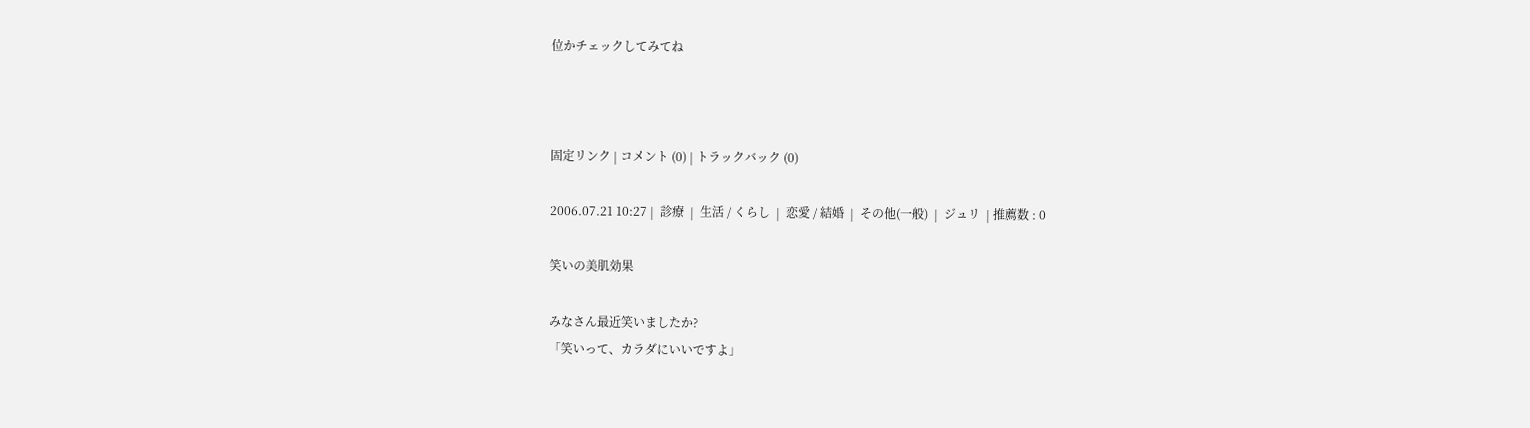位かチェックしてみてね



固定リンク | コメント (0) | トラックバック (0)

2006.07.21 10:27 |  診療  |  生活 / くらし  |  恋愛 / 結婚  |  その他(一般)  |  ジュリ  | 推薦数 : 0

笑いの美肌効果

みなさん最近笑いましたか?
「笑いって、カラダにいいですよ」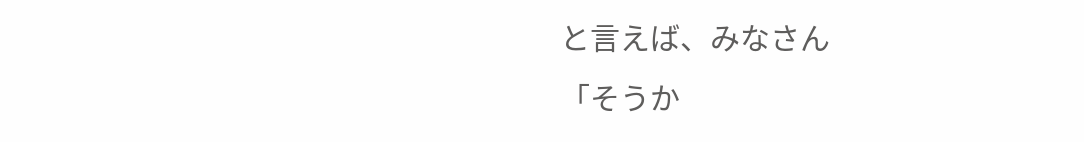と言えば、みなさん
「そうか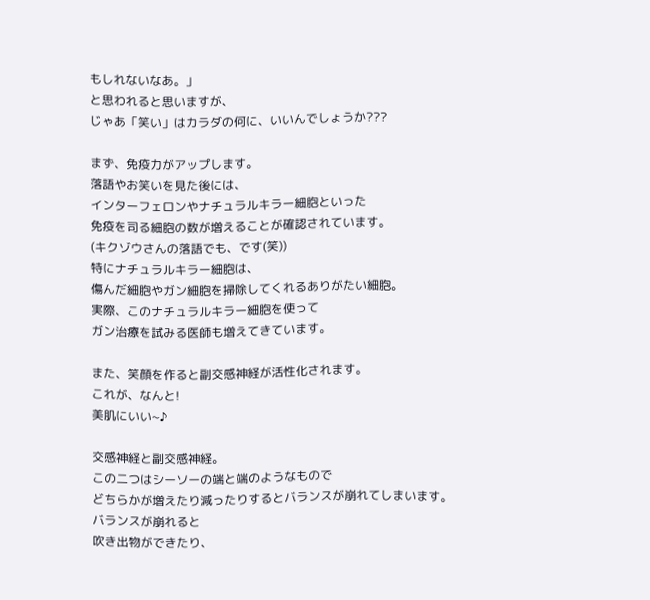もしれないなあ。」
と思われると思いますが、
じゃあ「笑い」はカラダの何に、いいんでしょうか???

まず、免疫力がアップします。
落語やお笑いを見た後には、
インターフェロンやナチュラルキラー細胞といった
免疫を司る細胞の数が増えることが確認されています。
(キクゾウさんの落語でも、です(笑))
特にナチュラルキラー細胞は、
傷んだ細胞やガン細胞を掃除してくれるありがたい細胞。
実際、このナチュラルキラー細胞を使って
ガン治療を試みる医師も増えてきています。

また、笑顔を作ると副交感神経が活性化されます。
これが、なんと!
美肌にいい~♪

交感神経と副交感神経。
この二つはシーソーの端と端のようなもので
どちらかが増えたり減ったりするとバランスが崩れてしまいます。
バランスが崩れると
吹き出物ができたり、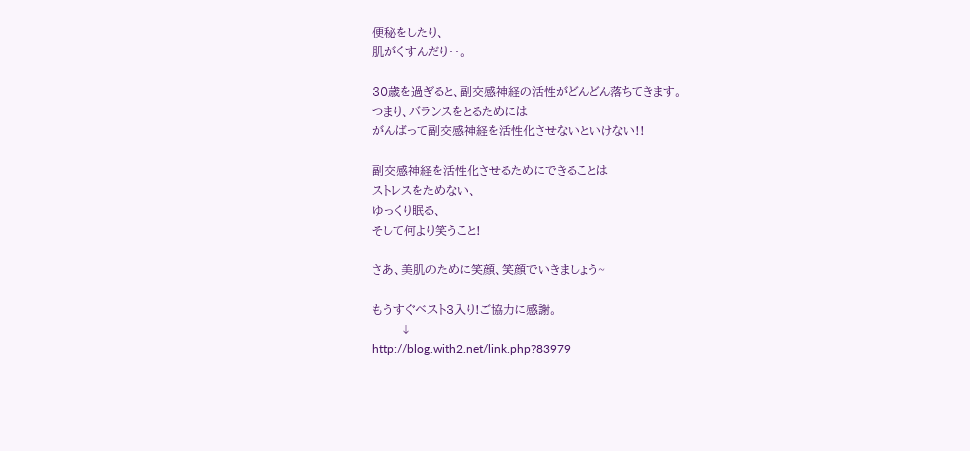便秘をしたり、
肌がくすんだり‥。

30歳を過ぎると、副交感神経の活性がどんどん落ちてきます。
つまり、バランスをとるためには
がんばって副交感神経を活性化させないといけない!!

副交感神経を活性化させるためにできることは
ストレスをためない、
ゆっくり眠る、
そして何より笑うこと!

さあ、美肌のために笑顔、笑顔でいきましょう~

もうすぐベスト3入り!ご協力に感謝。
       ↓
http://blog.with2.net/link.php?83979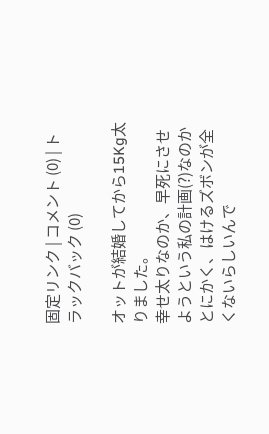固定リンク | コメント (0) | トラックバック (0)

オットが結婚してから15Kg太りました。
幸せ太りなのか、早死にさせようという私の計画(?)なのか
とにかく、はけるズボンが全くないらしいんで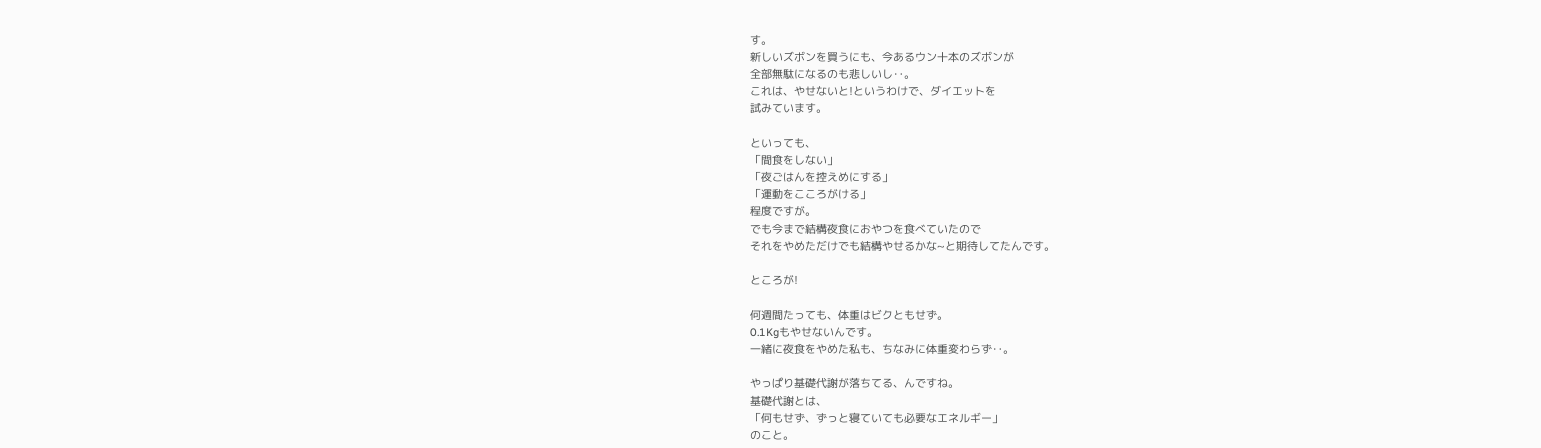す。
新しいズボンを買うにも、今あるウン十本のズボンが
全部無駄になるのも悲しいし‥。
これは、やせないと!というわけで、ダイエットを
試みています。

といっても、
「間食をしない」
「夜ごはんを控えめにする」
「運動をこころがける」
程度ですが。
でも今まで結構夜食におやつを食べていたので
それをやめただけでも結構やせるかな~と期待してたんです。

ところが!

何週間たっても、体重はビクともせず。
0.1Kgもやせないんです。
一緒に夜食をやめた私も、ちなみに体重変わらず‥。

やっぱり基礎代謝が落ちてる、んですね。
基礎代謝とは、
「何もせず、ずっと寝ていても必要なエネルギー」
のこと。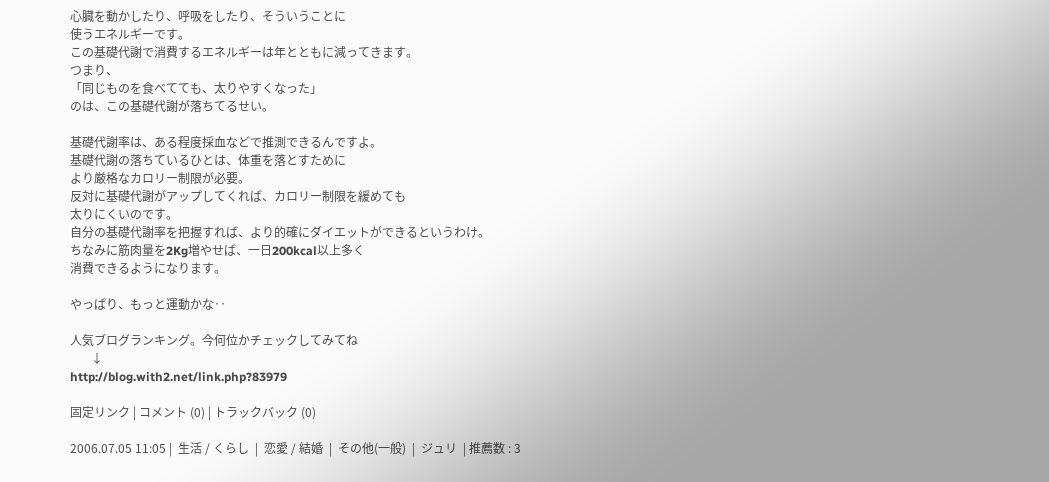心臓を動かしたり、呼吸をしたり、そういうことに
使うエネルギーです。
この基礎代謝で消費するエネルギーは年とともに減ってきます。
つまり、
「同じものを食べてても、太りやすくなった」
のは、この基礎代謝が落ちてるせい。

基礎代謝率は、ある程度採血などで推測できるんですよ。
基礎代謝の落ちているひとは、体重を落とすために
より厳格なカロリー制限が必要。
反対に基礎代謝がアップしてくれば、カロリー制限を緩めても
太りにくいのです。
自分の基礎代謝率を把握すれば、より的確にダイエットができるというわけ。
ちなみに筋肉量を2Kg増やせば、一日200kcal以上多く
消費できるようになります。

やっぱり、もっと運動かな‥

人気ブログランキング。今何位かチェックしてみてね
       ↓
http://blog.with2.net/link.php?83979

固定リンク | コメント (0) | トラックバック (0)

2006.07.05 11:05 |  生活 / くらし  |  恋愛 / 結婚  |  その他(一般)  |  ジュリ  | 推薦数 : 3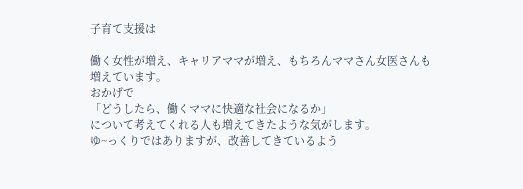子育て支援は

働く女性が増え、キャリアママが増え、もちろんママさん女医さんも
増えています。
おかげで
「どうしたら、働くママに快適な社会になるか」
について考えてくれる人も増えてきたような気がします。
ゆ~っくりではありますが、改善してきているよう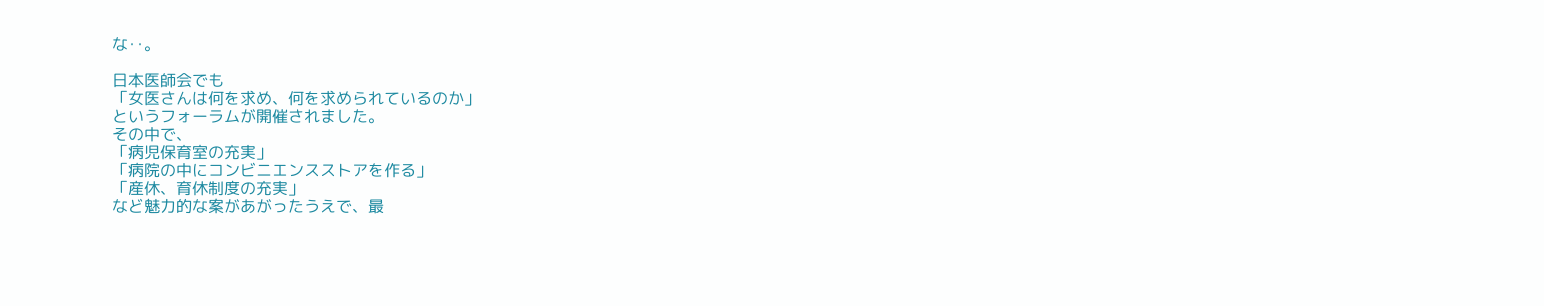な‥。

日本医師会でも
「女医さんは何を求め、何を求められているのか」
というフォーラムが開催されました。
その中で、
「病児保育室の充実」
「病院の中にコンビニエンスストアを作る」
「産休、育休制度の充実」
など魅力的な案があがったうえで、最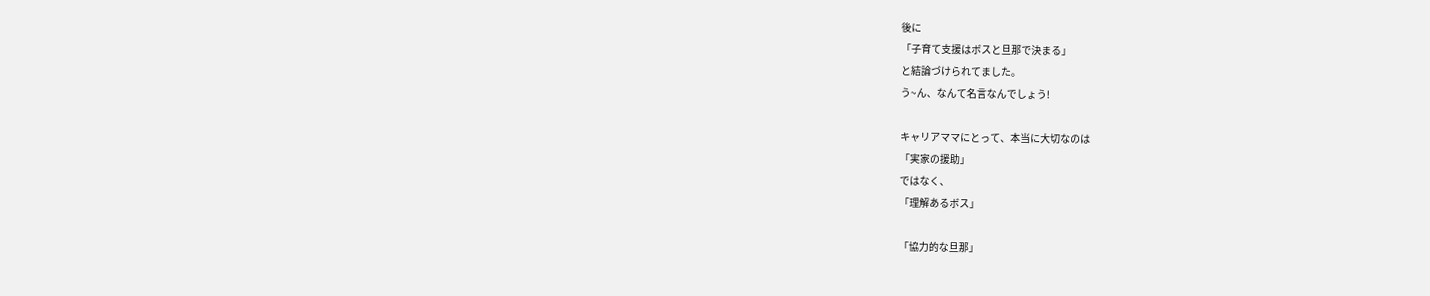後に
「子育て支援はボスと旦那で決まる」
と結論づけられてました。
う~ん、なんて名言なんでしょう!

キャリアママにとって、本当に大切なのは
「実家の援助」
ではなく、
「理解あるボス」

「協力的な旦那」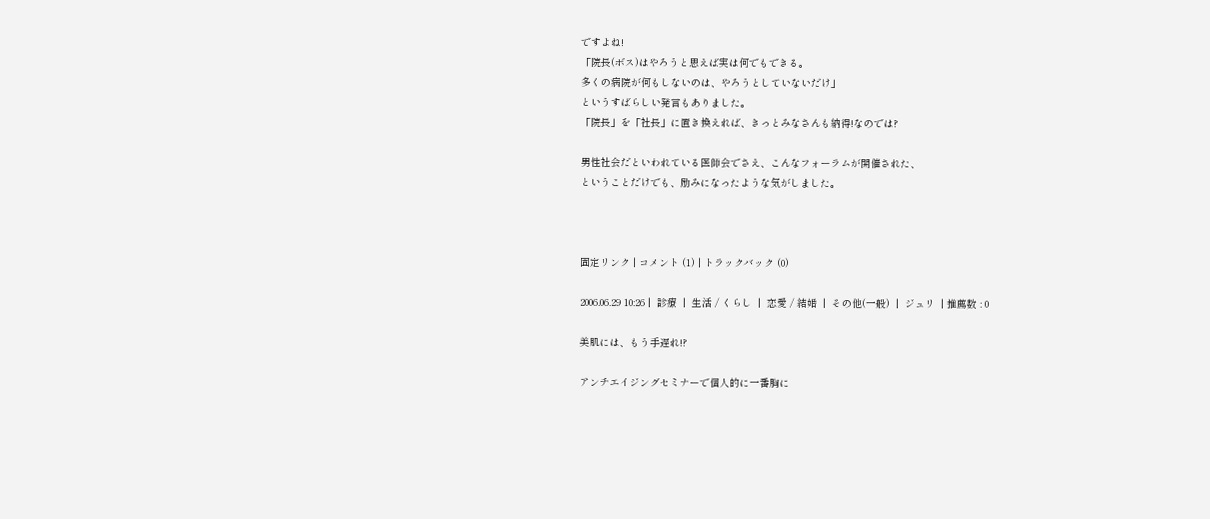ですよね!
「院長(ボス)はやろうと思えば実は何でもできる。
多くの病院が何もしないのは、やろうとしていないだけ」
というすばらしい発言もありました。
「院長」を「社長」に置き換えれば、きっとみなさんも納得!なのでは?

男性社会だといわれている医師会でさえ、こんなフォーラムが開催された、
ということだけでも、励みになったような気がしました。



固定リンク | コメント (1) | トラックバック (0)

2006.06.29 10:26 |  診療  |  生活 / くらし  |  恋愛 / 結婚  |  その他(一般)  |  ジュリ  | 推薦数 : 0

美肌には、もう手遅れ!?

アンチエイジングセミナーで個人的に一番胸に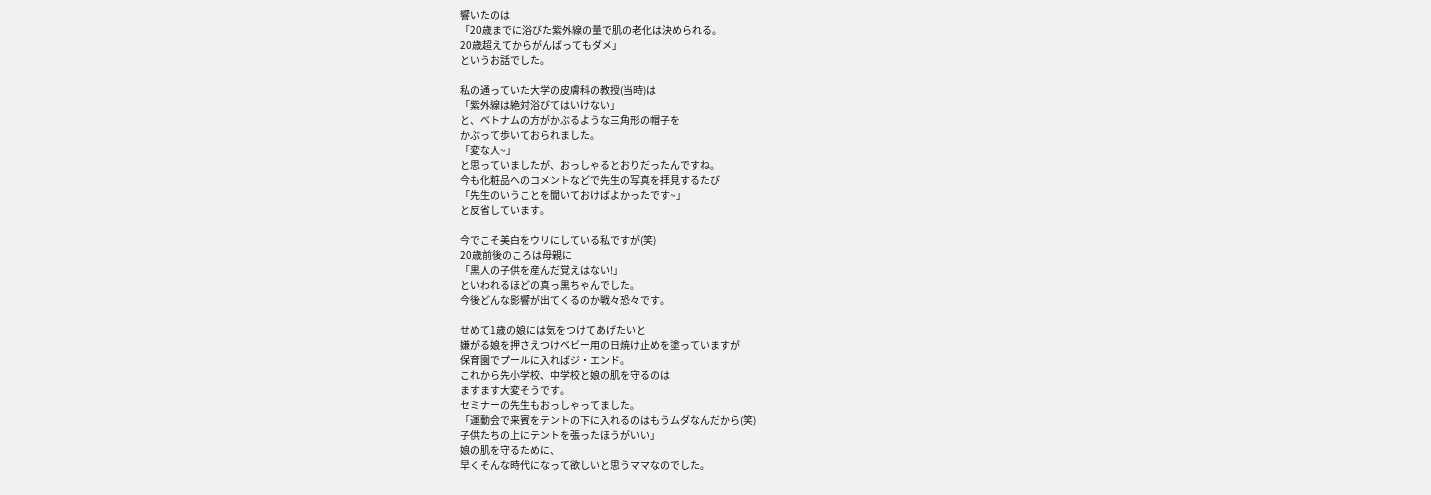響いたのは
「20歳までに浴びた紫外線の量で肌の老化は決められる。
20歳超えてからがんばってもダメ」
というお話でした。

私の通っていた大学の皮膚科の教授(当時)は
「紫外線は絶対浴びてはいけない」
と、ベトナムの方がかぶるような三角形の帽子を
かぶって歩いておられました。
「変な人~」
と思っていましたが、おっしゃるとおりだったんですね。
今も化粧品へのコメントなどで先生の写真を拝見するたび
「先生のいうことを聞いておけばよかったです~」
と反省しています。

今でこそ美白をウリにしている私ですが(笑)
20歳前後のころは母親に
「黒人の子供を産んだ覚えはない!」
といわれるほどの真っ黒ちゃんでした。
今後どんな影響が出てくるのか戦々恐々です。

せめて1歳の娘には気をつけてあげたいと
嫌がる娘を押さえつけベビー用の日焼け止めを塗っていますが
保育園でプールに入ればジ・エンド。
これから先小学校、中学校と娘の肌を守るのは
ますます大変そうです。
セミナーの先生もおっしゃってました。
「運動会で来賓をテントの下に入れるのはもうムダなんだから(笑)
子供たちの上にテントを張ったほうがいい」
娘の肌を守るために、
早くそんな時代になって欲しいと思うママなのでした。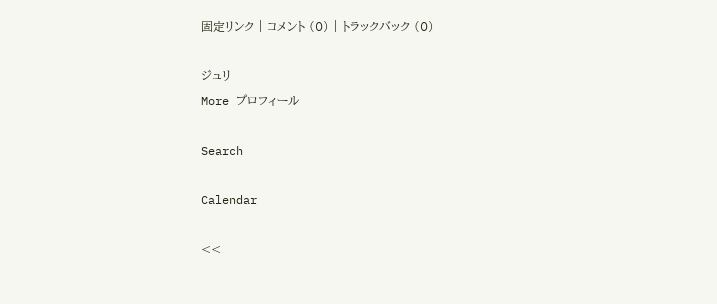固定リンク | コメント (0) | トラックバック (0)

ジュリ
More プロフィール

Search

Calendar

<<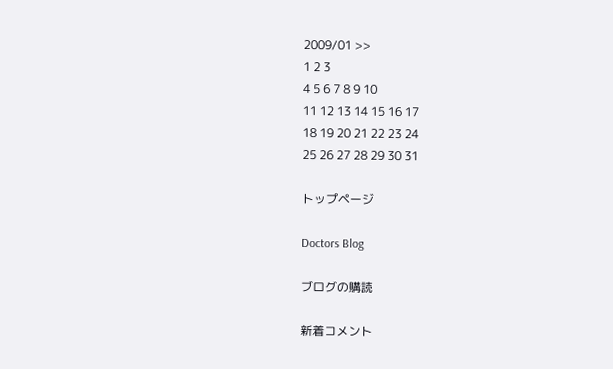2009/01 >>
1 2 3
4 5 6 7 8 9 10
11 12 13 14 15 16 17
18 19 20 21 22 23 24
25 26 27 28 29 30 31

トップページ

Doctors Blog

ブログの購読

新着コメント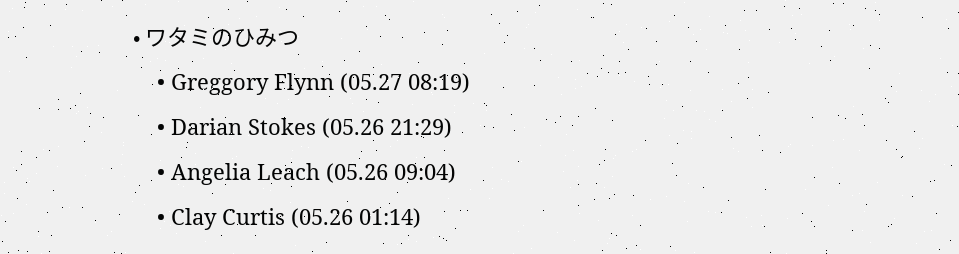• ワタミのひみつ
    • Greggory Flynn (05.27 08:19)
    • Darian Stokes (05.26 21:29)
    • Angelia Leach (05.26 09:04)
    • Clay Curtis (05.26 01:14)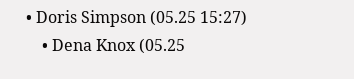• Doris Simpson (05.25 15:27)
    • Dena Knox (05.25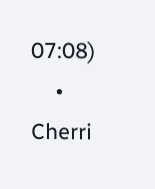07:08)
    • Cherri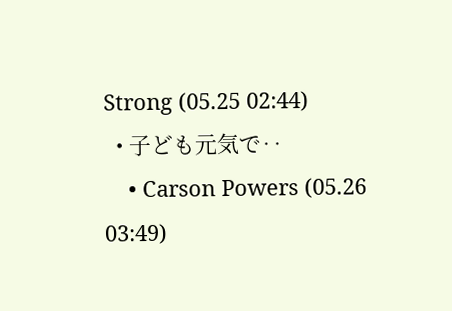Strong (05.25 02:44)
  • 子ども元気で‥
    • Carson Powers (05.26 03:49)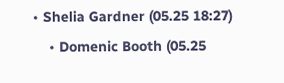• Shelia Gardner (05.25 18:27)
    • Domenic Booth (05.25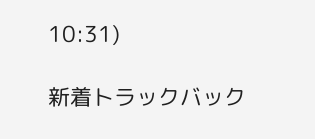10:31)

新着トラックバック